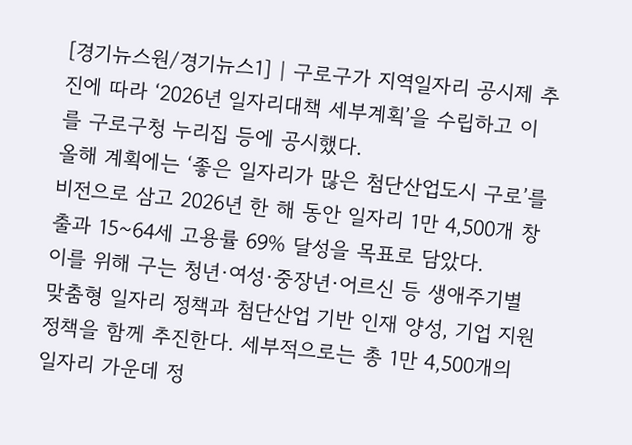[경기뉴스원/경기뉴스1] | 구로구가 지역일자리 공시제 추진에 따라 ‘2026년 일자리대책 세부계획’을 수립하고 이를 구로구청 누리집 등에 공시했다.
올해 계획에는 ‘좋은 일자리가 많은 첨단산업도시 구로’를 비전으로 삼고 2026년 한 해 동안 일자리 1만 4,500개 창출과 15~64세 고용률 69% 달성을 목표로 담았다.
이를 위해 구는 청년·여성·중장년·어르신 등 생애주기별 맞춤형 일자리 정책과 첨단산업 기반 인재 양성, 기업 지원 정책을 함께 추진한다. 세부적으로는 총 1만 4,500개의 일자리 가운데 정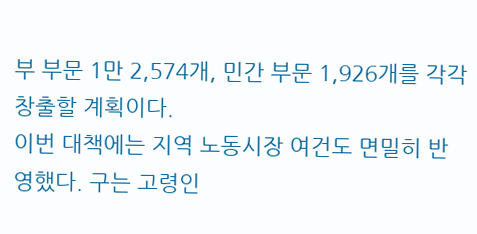부 부문 1만 2,574개, 민간 부문 1,926개를 각각 창출할 계획이다.
이번 대책에는 지역 노동시장 여건도 면밀히 반영했다. 구는 고령인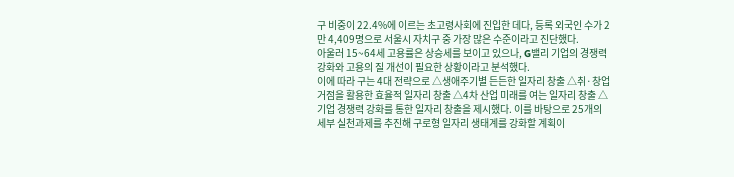구 비중이 22.4%에 이르는 초고령사회에 진입한 데다, 등록 외국인 수가 2만 4,409명으로 서울시 자치구 중 가장 많은 수준이라고 진단했다.
아울러 15~64세 고용률은 상승세를 보이고 있으나, G밸리 기업의 경쟁력 강화와 고용의 질 개선이 필요한 상황이라고 분석했다.
이에 따라 구는 4대 전략으로 △생애주기별 든든한 일자리 창출 △취·창업 거점을 활용한 효율적 일자리 창출 △4차 산업 미래를 여는 일자리 창출 △기업 경쟁력 강화를 통한 일자리 창출을 제시했다. 이를 바탕으로 25개의 세부 실천과제를 추진해 구로형 일자리 생태계를 강화할 계획이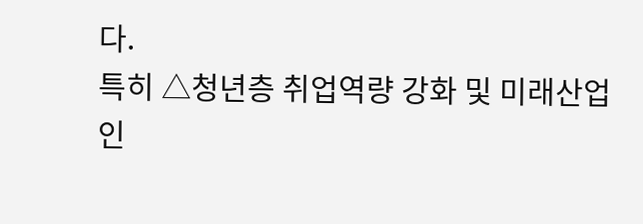다.
특히 △청년층 취업역량 강화 및 미래산업 인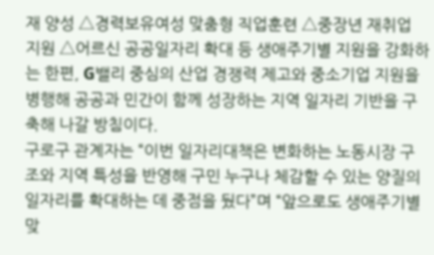재 양성 △경력보유여성 맞춤형 직업훈련 △중장년 재취업 지원 △어르신 공공일자리 확대 등 생애주기별 지원을 강화하는 한편, G밸리 중심의 산업 경쟁력 제고와 중소기업 지원을 병행해 공공과 민간이 함께 성장하는 지역 일자리 기반을 구축해 나갈 방침이다.
구로구 관계자는 “이번 일자리대책은 변화하는 노동시장 구조와 지역 특성을 반영해 구민 누구나 체감할 수 있는 양질의 일자리를 확대하는 데 중점을 뒀다”며 “앞으로도 생애주기별 맞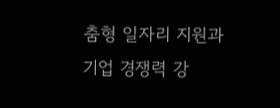춤형 일자리 지원과 기업 경쟁력 강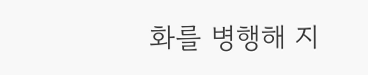화를 병행해 지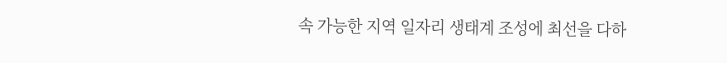속 가능한 지역 일자리 생태계 조성에 최선을 다하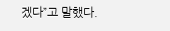겠다”고 말했다.